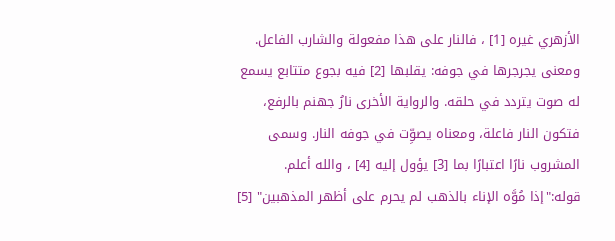الأزهري غيره [1] ، فالنار على هذا مفعولة والشارب الفاعل. ومعنى يجرجرها في جوفه: يقلبها [2] فيه بجوع متتابع يسمع له صوت يتردد في حلقه. والرواية الأخرى نارُ جهنم بالرفع، فتكون النار فاعلة، ومعناه يصوِّت في جوفه النار. وسمى المشروب نارًا اعتبارًا بما [3] يؤول إليه [4] ، والله أعلم.
قوله:"إذا مُوَّه الإناء بالذهب لم يحرم على أظهر المذهبين" [5]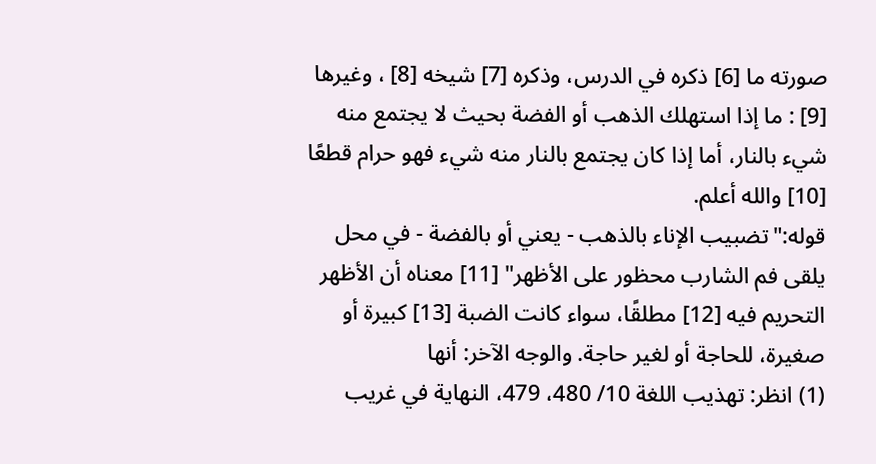صورته ما [6] ذكره في الدرس، وذكره [7] شيخه [8] ، وغيرها [9] : ما إذا استهلك الذهب أو الفضة بحيث لا يجتمع منه شيء بالنار، أما إذا كان يجتمع بالنار منه شيء فهو حرام قطعًا [10] والله أعلم.
قوله:"تضبيب الإناء بالذهب - يعني أو بالفضة - في محل يلقى فم الشارب محظور على الأظهر" [11] معناه أن الأظهر التحريم فيه [12] مطلقًا، سواء كانت الضبة [13] كبيرة أو صغيرة، للحاجة أو لغير حاجة. والوجه الآخر: أنها
(1) انظر: تهذيب اللغة 10/ 480، 479، النهاية في غريب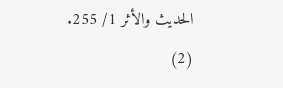الحديث والأثر 1/ 255.
(2)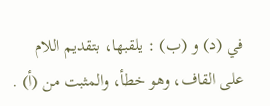في (د) و (ب) : يلقبها، بتقديم اللام على القاف، وهو خطأ، والمثبت من (أ) .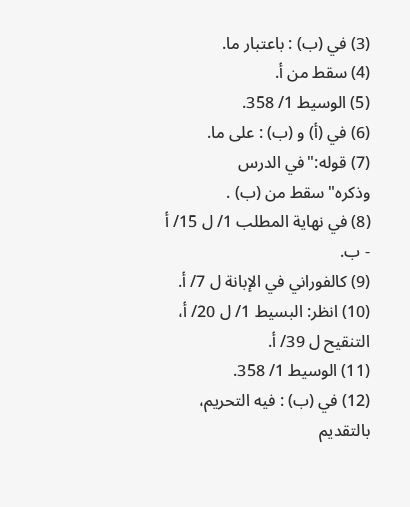(3) في (ب) : باعتبار ما.
(4) سقط من أ.
(5) الوسيط 1/ 358.
(6) في (أ) و (ب) : على ما.
(7) قوله:"في الدرس وذكره"سقط من (ب) .
(8) في نهاية المطلب 1/ ل 15/ أ - ب.
(9) كالفوراني في الإبانة ل 7/ أ.
(10) انظر: البسيط 1/ ل 20/ أ، التنقيح ل 39/ أ.
(11) الوسيط 1/ 358.
(12) في (ب) : فيه التحريم، بالتقديم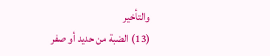والتأخير
(13) الضبة من حديد أو صفر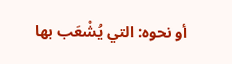أو نحوه: التي يُشْعَب بها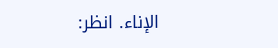الإناء. انظر: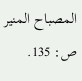المصباح المنير ص: 135.